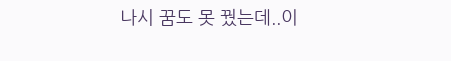나시 꿈도 못 꿨는데..이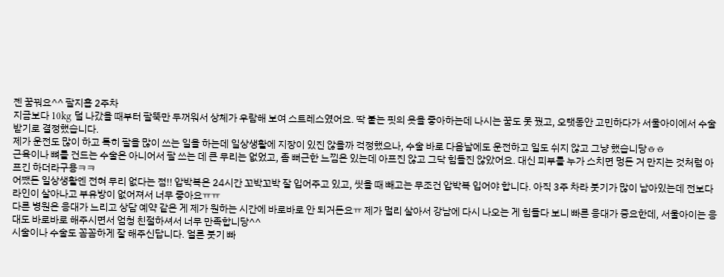젠 꿈꿔요^^ 팔지흡 2주차
지금보다 10kg 덜 나갔을 때부터 팔뚝만 두꺼워서 상체가 우람해 보여 스트레스였어요. 딱 붙는 핏의 옷을 좋아하는데 나시는 꿈도 못 꿨고, 오랫동안 고민하다가 서울아이에서 수술받기로 결정했습니다.
제가 운전도 많이 하고 특히 팔을 많이 쓰는 일을 하는데 일상생활에 지장이 있진 않을까 걱정했으나, 수술 바로 다음날에도 운전하고 일도 쉬지 않고 그냥 했습니당ㅎㅎ
근육이나 뼈를 건드는 수술은 아니어서 팔 쓰는 데 큰 무리는 없었고, 좀 뻐근한 느낌은 있는데 아프진 않고 그닥 힘들진 않았어요. 대신 피부를 누가 스치면 멍든 거 만지는 것처럼 아프긴 하더라구용ㅋㅋ
어쨌든 일상생활엔 전혀 무리 없다는 점!! 압박복은 24시간 꼬박꼬박 잘 입어주고 있고, 씻을 때 빼고는 무조건 압박복 입어야 합니다. 아직 3주 차라 붓기가 많이 남아있는데 전보다 라인이 살아나고 부유방이 없어져서 너무 좋아요ㅠㅠ
다른 병원은 응대가 느리고 상담 예약 같은 게 제가 원하는 시간에 바로바로 안 되거든요ㅠ 제가 멀리 살아서 강남에 다시 나오는 게 힘들다 보니 빠른 응대가 중요한데, 서울아이는 응대도 바로바로 해주시면서 엄청 친절하셔서 너무 만족합니당^^
시술이나 수술도 꼼꼼하게 잘 해주신답니다. 얼른 붓기 빠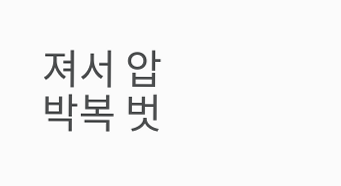져서 압박복 벗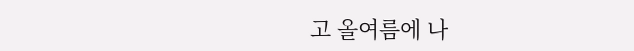고 올여름에 나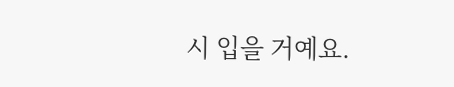시 입을 거예요.